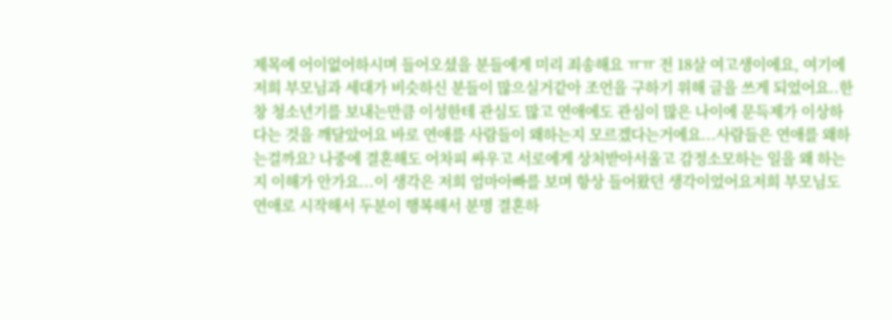제목에 어이없어하시며 들어오셨을 분들에게 미리 죄송해요 ㅠㅠ 전 18살 여고생이에요, 여기에 저희 부모님과 세대가 비슷하신 분들이 많으실거같아 조언을 구하기 위해 글을 쓰게 되었어요..한창 청소년기를 보내는만큼 이성한테 관심도 많고 연애에도 관심이 많은 나이에 문득제가 이상하다는 것을 깨달았어요 바로 연애를 사람들이 왜하는지 모르겠다는거에요...사람들은 연애를 왜하는걸까요? 나중에 결혼해도 어차피 싸우고 서로에게 상처받아서울고 감정소모하는 일을 왜 하는지 이해가 안가요...이 생각은 저희 엄마아빠를 보며 항상 들어왔던 생각이었어요저희 부모님도 연애로 시작해서 두분이 행복해서 분명 결혼하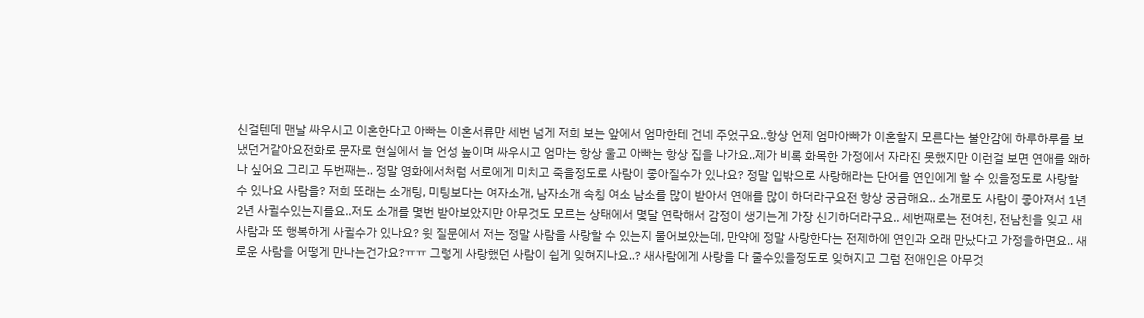신걸텐데 맨날 싸우시고 이혼한다고 아빠는 이혼서류만 세번 넘게 저희 보는 앞에서 엄마한테 건네 주었구요..항상 언제 엄마아빠가 이혼할지 모른다는 불안감에 하루하루를 보냈던거같아요전화로 문자로 현실에서 늘 언성 높이며 싸우시고 엄마는 항상 울고 아빠는 항상 집을 나가요..제가 비록 화목한 가정에서 자라진 못했지만 이런걸 보면 연애를 왜하나 싶어요 그리고 두번째는.. 정말 영화에서처럼 서로에게 미치고 죽을정도로 사람이 좋아질수가 있나요? 정말 입밖으로 사랑해라는 단어를 연인에게 할 수 있을정도로 사랑할 수 있나요 사람을? 저희 또래는 소개팅, 미팅보다는 여자소개, 남자소개 속칭 여소 남소를 많이 받아서 연애를 많이 하더라구요전 항상 궁금해요.. 소개로도 사람이 좋아져서 1년 2년 사귈수있는지를요..저도 소개를 몇번 받아보았지만 아무것도 모르는 상태에서 몇달 연락해서 감정이 생기는게 가장 신기하더라구요.. 세번째로는 전여친, 전남친을 잊고 새사람과 또 행복하게 사귈수가 있나요? 윗 질문에서 저는 정말 사람을 사랑할 수 있는지 물어보았는데, 만약에 정말 사랑한다는 전제하에 연인과 오래 만났다고 가정을하면요.. 새로운 사람을 어떻게 만나는건가요?ㅠㅠ 그렇게 사랑했던 사람이 쉽게 잊혀지나요..? 새사람에게 사랑을 다 줄수있을정도로 잊혀지고 그럼 전애인은 아무것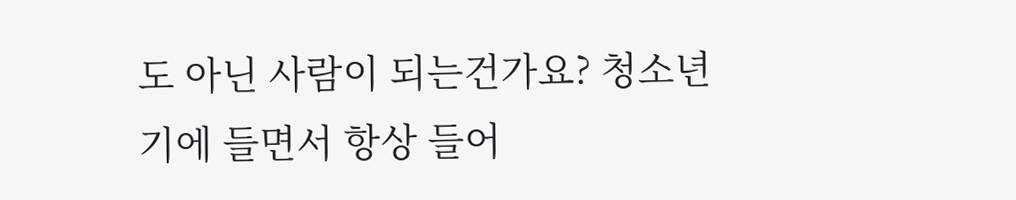도 아닌 사람이 되는건가요? 청소년기에 들면서 항상 들어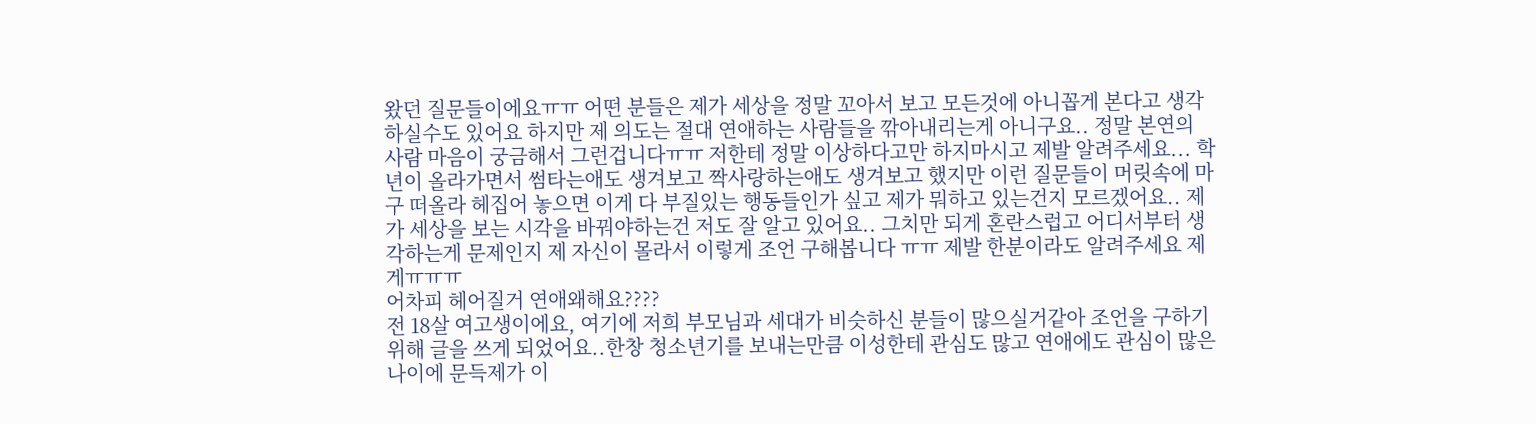왔던 질문들이에요ㅠㅠ 어떤 분들은 제가 세상을 정말 꼬아서 보고 모든것에 아니꼽게 본다고 생각하실수도 있어요 하지만 제 의도는 절대 연애하는 사람들을 깎아내리는게 아니구요.. 정말 본연의 사람 마음이 궁금해서 그런겁니다ㅠㅠ 저한테 정말 이상하다고만 하지마시고 제발 알려주세요... 학년이 올라가면서 썸타는애도 생겨보고 짝사랑하는애도 생겨보고 했지만 이런 질문들이 머릿속에 마구 떠올라 헤집어 놓으면 이게 다 부질있는 행동들인가 싶고 제가 뭐하고 있는건지 모르겠어요.. 제가 세상을 보는 시각을 바꿔야하는건 저도 잘 알고 있어요.. 그치만 되게 혼란스럽고 어디서부터 생각하는게 문제인지 제 자신이 몰라서 이렇게 조언 구해봅니다 ㅠㅠ 제발 한분이라도 알려주세요 제게ㅠㅠㅠ
어차피 헤어질거 연애왜해요????
전 18살 여고생이에요, 여기에 저희 부모님과 세대가 비슷하신 분들이 많으실거같아 조언을 구하기 위해 글을 쓰게 되었어요..한창 청소년기를 보내는만큼 이성한테 관심도 많고 연애에도 관심이 많은 나이에 문득제가 이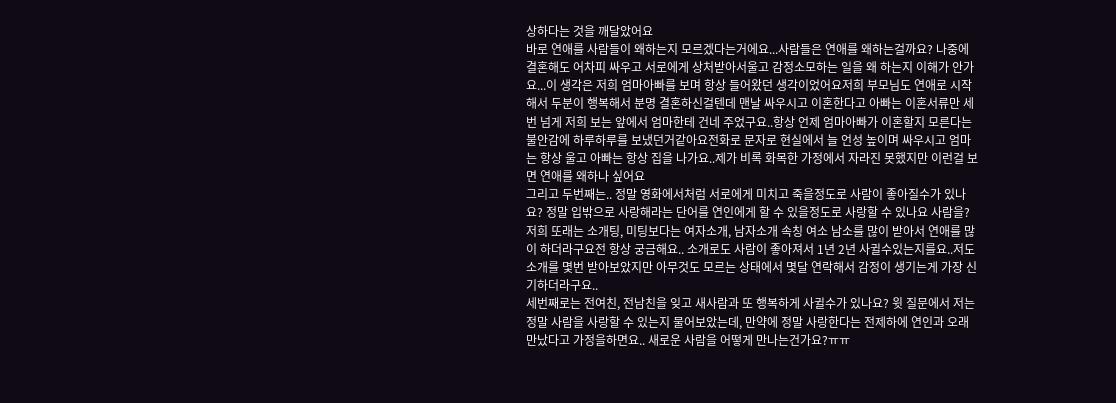상하다는 것을 깨달았어요
바로 연애를 사람들이 왜하는지 모르겠다는거에요...사람들은 연애를 왜하는걸까요? 나중에 결혼해도 어차피 싸우고 서로에게 상처받아서울고 감정소모하는 일을 왜 하는지 이해가 안가요...이 생각은 저희 엄마아빠를 보며 항상 들어왔던 생각이었어요저희 부모님도 연애로 시작해서 두분이 행복해서 분명 결혼하신걸텐데 맨날 싸우시고 이혼한다고 아빠는 이혼서류만 세번 넘게 저희 보는 앞에서 엄마한테 건네 주었구요..항상 언제 엄마아빠가 이혼할지 모른다는 불안감에 하루하루를 보냈던거같아요전화로 문자로 현실에서 늘 언성 높이며 싸우시고 엄마는 항상 울고 아빠는 항상 집을 나가요..제가 비록 화목한 가정에서 자라진 못했지만 이런걸 보면 연애를 왜하나 싶어요
그리고 두번째는.. 정말 영화에서처럼 서로에게 미치고 죽을정도로 사람이 좋아질수가 있나요? 정말 입밖으로 사랑해라는 단어를 연인에게 할 수 있을정도로 사랑할 수 있나요 사람을? 저희 또래는 소개팅, 미팅보다는 여자소개, 남자소개 속칭 여소 남소를 많이 받아서 연애를 많이 하더라구요전 항상 궁금해요.. 소개로도 사람이 좋아져서 1년 2년 사귈수있는지를요..저도 소개를 몇번 받아보았지만 아무것도 모르는 상태에서 몇달 연락해서 감정이 생기는게 가장 신기하더라구요..
세번째로는 전여친, 전남친을 잊고 새사람과 또 행복하게 사귈수가 있나요? 윗 질문에서 저는 정말 사람을 사랑할 수 있는지 물어보았는데, 만약에 정말 사랑한다는 전제하에 연인과 오래 만났다고 가정을하면요.. 새로운 사람을 어떻게 만나는건가요?ㅠㅠ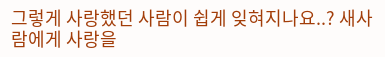그렇게 사랑했던 사람이 쉽게 잊혀지나요..? 새사람에게 사랑을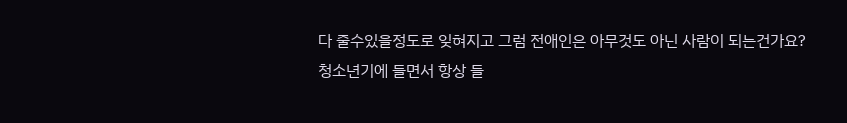다 줄수있을정도로 잊혀지고 그럼 전애인은 아무것도 아닌 사람이 되는건가요?
청소년기에 들면서 항상 들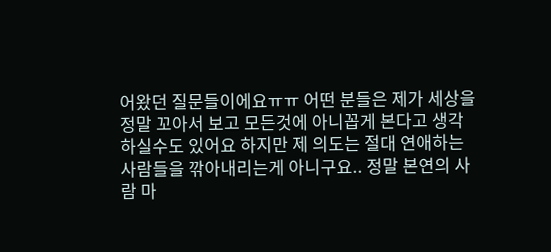어왔던 질문들이에요ㅠㅠ 어떤 분들은 제가 세상을 정말 꼬아서 보고 모든것에 아니꼽게 본다고 생각하실수도 있어요 하지만 제 의도는 절대 연애하는 사람들을 깎아내리는게 아니구요.. 정말 본연의 사람 마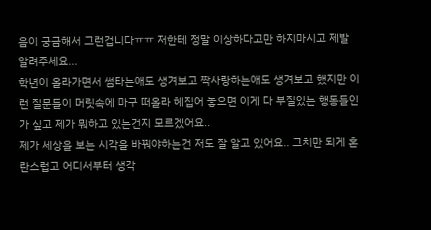음이 궁금해서 그런겁니다ㅠㅠ 저한테 정말 이상하다고만 하지마시고 제발 알려주세요...
학년이 올라가면서 썸타는애도 생겨보고 짝사랑하는애도 생겨보고 했지만 이런 질문들이 머릿속에 마구 떠올라 헤집어 놓으면 이게 다 부질있는 행동들인가 싶고 제가 뭐하고 있는건지 모르겠어요..
제가 세상을 보는 시각을 바꿔야하는건 저도 잘 알고 있어요.. 그치만 되게 혼란스럽고 어디서부터 생각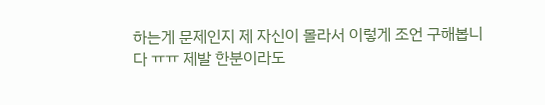하는게 문제인지 제 자신이 몰라서 이렇게 조언 구해봅니다 ㅠㅠ 제발 한분이라도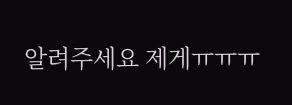알려주세요 제게ㅠㅠㅠ